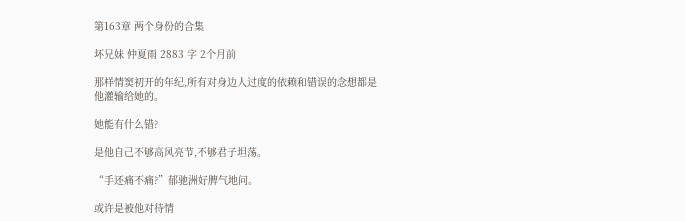第163章 两个身份的合集

坏兄妹 仲夏雨 2883 字 2个月前

那样情窦初开的年纪,所有对身边人过度的依赖和错误的念想都是他灌输给她的。

她能有什么错?

是他自己不够高风亮节,不够君子坦荡。

“手还痛不痛?”郁驰洲好脾气地问。

或许是被他对待情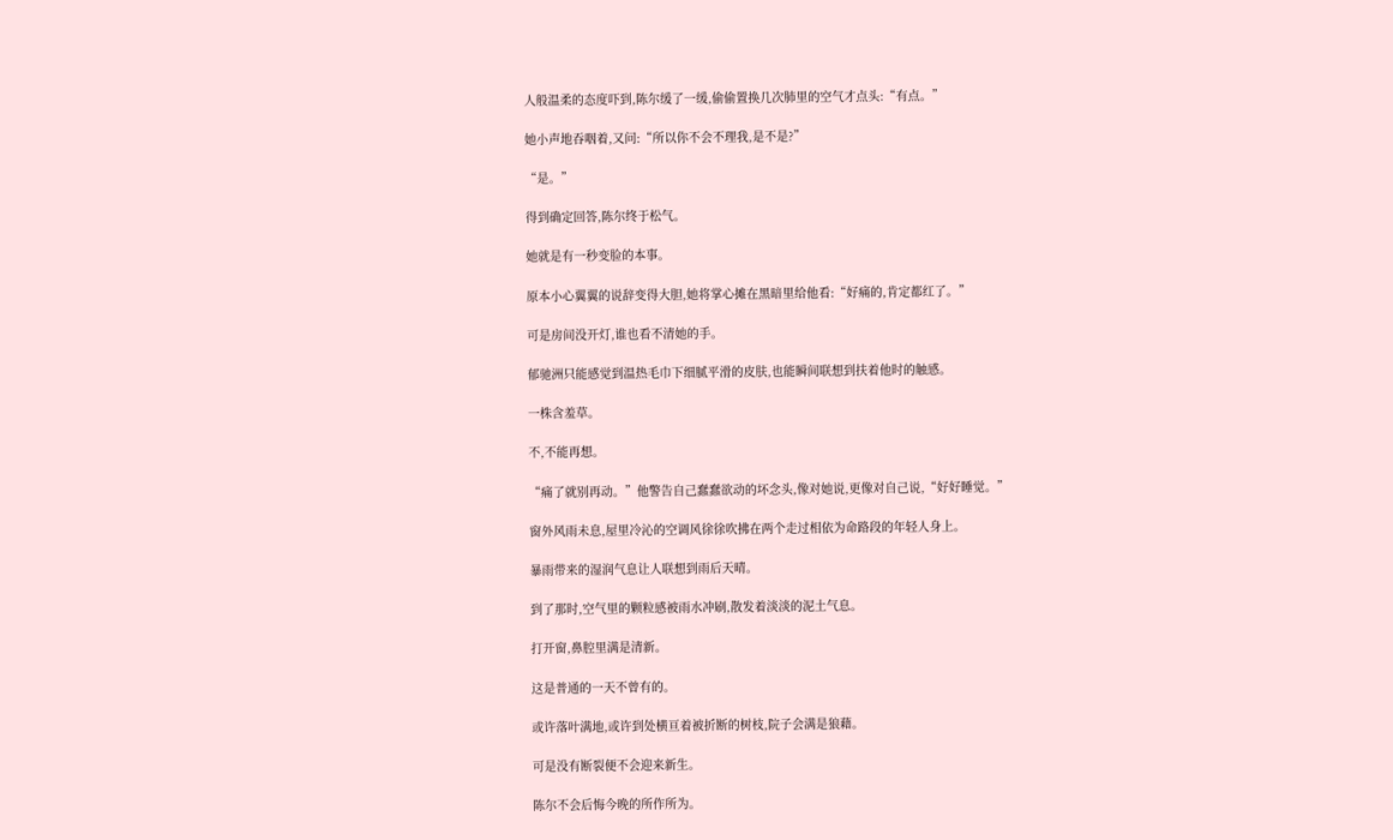人般温柔的态度吓到,陈尔缓了一缓,偷偷置换几次肺里的空气才点头:“有点。”

她小声地吞咽着,又问:“所以你不会不理我,是不是?”

“是。”

得到确定回答,陈尔终于松气。

她就是有一秒变脸的本事。

原本小心翼翼的说辞变得大胆,她将掌心摊在黑暗里给他看:“好痛的,肯定都红了。”

可是房间没开灯,谁也看不清她的手。

郁驰洲只能感觉到温热毛巾下细腻平滑的皮肤,也能瞬间联想到扶着他时的触感。

一株含羞草。

不,不能再想。

“痛了就别再动。”他警告自己蠢蠢欲动的坏念头,像对她说,更像对自己说,“好好睡觉。”

窗外风雨未息,屋里冷沁的空调风徐徐吹拂在两个走过相依为命路段的年轻人身上。

暴雨带来的湿润气息让人联想到雨后天晴。

到了那时,空气里的颗粒感被雨水冲刷,散发着淡淡的泥土气息。

打开窗,鼻腔里满是清新。

这是普通的一天不曾有的。

或许落叶满地,或许到处横亘着被折断的树枝,院子会满是狼藉。

可是没有断裂便不会迎来新生。

陈尔不会后悔今晚的所作所为。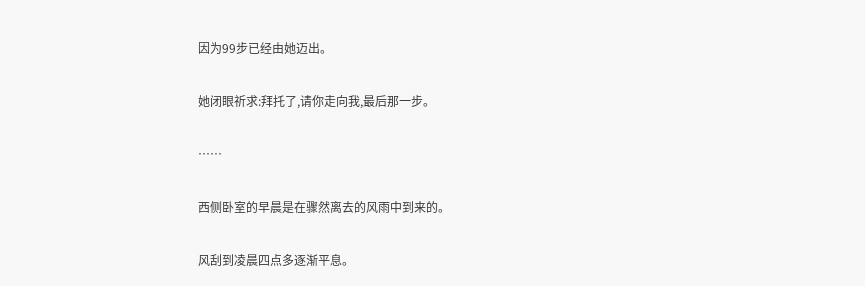因为99步已经由她迈出。

她闭眼祈求:拜托了,请你走向我,最后那一步。

……

西侧卧室的早晨是在骤然离去的风雨中到来的。

风刮到凌晨四点多逐渐平息。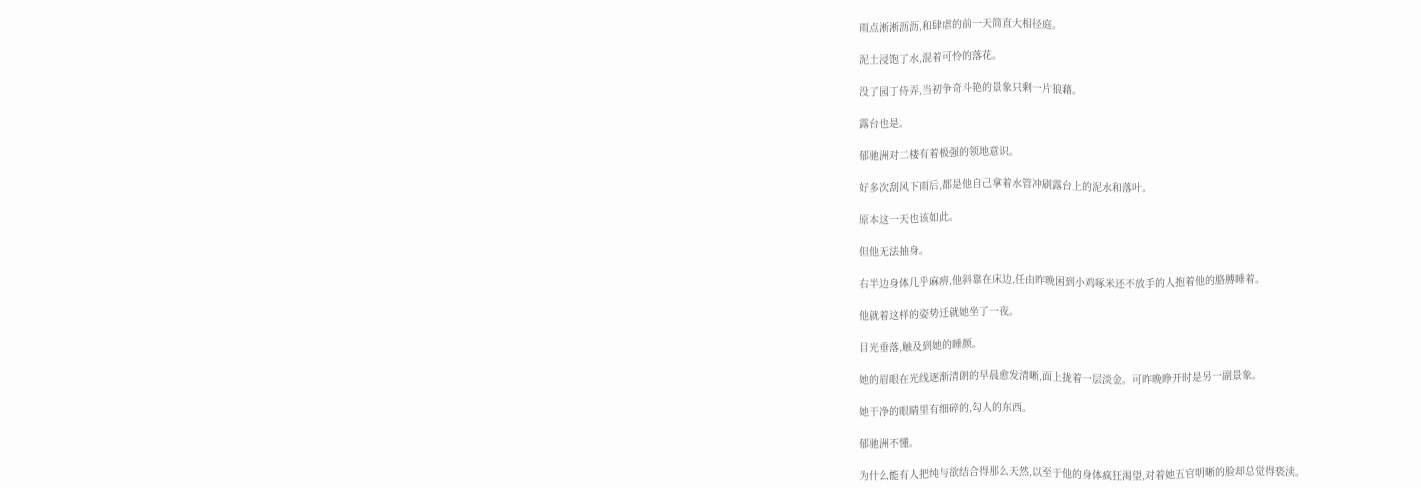雨点淅淅沥沥,和肆虐的前一天简直大相径庭。

泥土浸饱了水,混着可怜的落花。

没了园丁侍弄,当初争奇斗艳的景象只剩一片狼藉。

露台也是。

郁驰洲对二楼有着极强的领地意识。

好多次刮风下雨后,都是他自己拿着水管冲刷露台上的泥水和落叶。

原本这一天也该如此。

但他无法抽身。

右半边身体几乎麻痹,他斜靠在床边,任由昨晚困到小鸡啄米还不放手的人抱着他的胳膊睡着。

他就着这样的姿势迁就她坐了一夜。

目光垂落,触及到她的睡颜。

她的眉眼在光线逐渐清朗的早晨愈发清晰,面上拢着一层淡金。可昨晚睁开时是另一副景象。

她干净的眼睛里有细碎的,勾人的东西。

郁驰洲不懂。

为什么能有人把纯与欲结合得那么天然,以至于他的身体疯狂渴望,对着她五官明晰的脸却总觉得亵渎。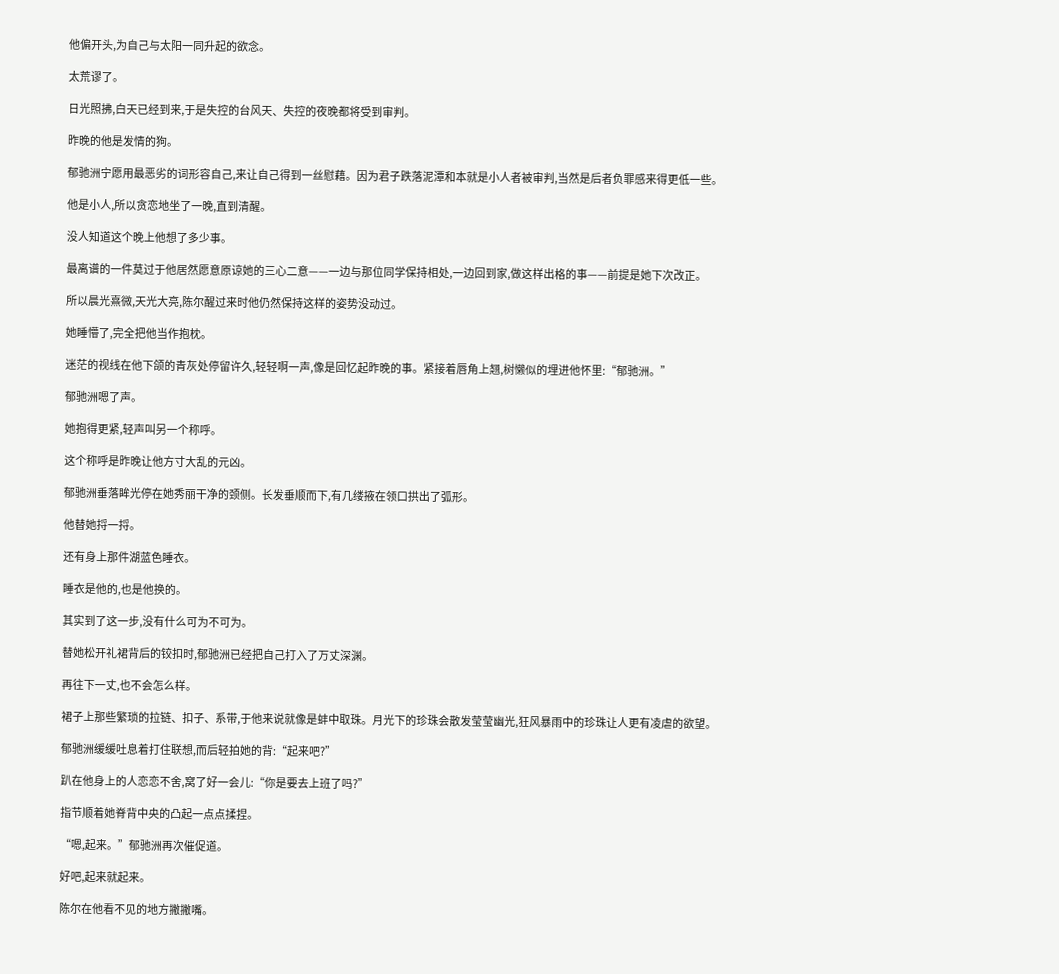他偏开头,为自己与太阳一同升起的欲念。

太荒谬了。

日光照拂,白天已经到来,于是失控的台风天、失控的夜晚都将受到审判。

昨晚的他是发情的狗。

郁驰洲宁愿用最恶劣的词形容自己,来让自己得到一丝慰藉。因为君子跌落泥潭和本就是小人者被审判,当然是后者负罪感来得更低一些。

他是小人,所以贪恋地坐了一晚,直到清醒。

没人知道这个晚上他想了多少事。

最离谱的一件莫过于他居然愿意原谅她的三心二意——一边与那位同学保持相处,一边回到家,做这样出格的事——前提是她下次改正。

所以晨光熹微,天光大亮,陈尔醒过来时他仍然保持这样的姿势没动过。

她睡懵了,完全把他当作抱枕。

迷茫的视线在他下颌的青灰处停留许久,轻轻啊一声,像是回忆起昨晚的事。紧接着唇角上翘,树懒似的埋进他怀里:“郁驰洲。”

郁驰洲嗯了声。

她抱得更紧,轻声叫另一个称呼。

这个称呼是昨晚让他方寸大乱的元凶。

郁驰洲垂落眸光停在她秀丽干净的颈侧。长发垂顺而下,有几缕掖在领口拱出了弧形。

他替她捋一捋。

还有身上那件湖蓝色睡衣。

睡衣是他的,也是他换的。

其实到了这一步,没有什么可为不可为。

替她松开礼裙背后的铰扣时,郁驰洲已经把自己打入了万丈深渊。

再往下一丈,也不会怎么样。

裙子上那些繁琐的拉链、扣子、系带,于他来说就像是蚌中取珠。月光下的珍珠会散发莹莹幽光,狂风暴雨中的珍珠让人更有凌虐的欲望。

郁驰洲缓缓吐息着打住联想,而后轻拍她的背:“起来吧?”

趴在他身上的人恋恋不舍,窝了好一会儿:“你是要去上班了吗?”

指节顺着她脊背中央的凸起一点点揉捏。

“嗯,起来。”郁驰洲再次催促道。

好吧,起来就起来。

陈尔在他看不见的地方撇撇嘴。